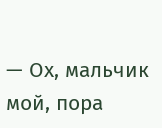— Ох, мальчик мой, пора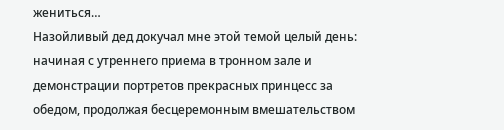жениться…
Назойливый дед докучал мне этой темой целый день: начиная с утреннего приема в тронном зале и демонстрации портретов прекрасных принцесс за обедом, продолжая бесцеремонным вмешательством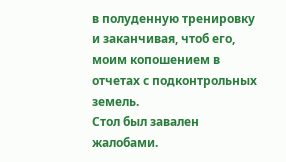в полуденную тренировку и заканчивая, чтоб его, моим копошением в отчетах с подконтрольных земель.
Стол был завален жалобами.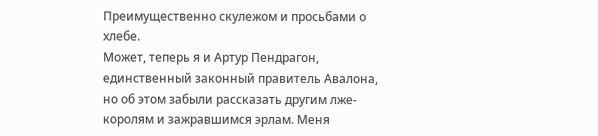Преимущественно скулежом и просьбами о хлебе.
Может, теперь я и Артур Пендрагон, единственный законный правитель Авалона, но об этом забыли рассказать другим лже-королям и зажравшимся эрлам. Меня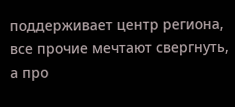поддерживает центр региона, все прочие мечтают свергнуть, а про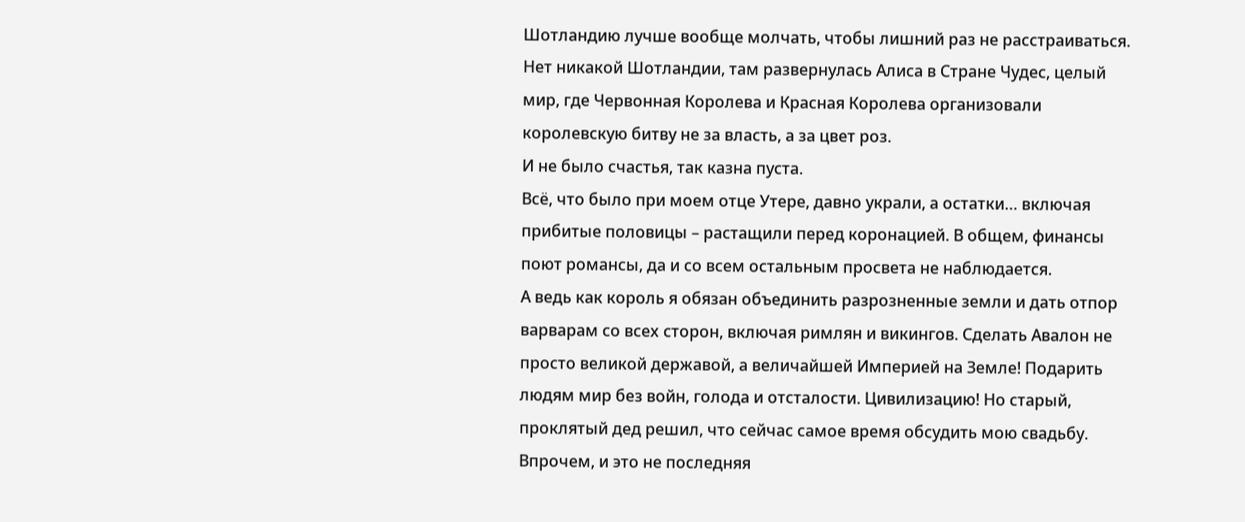Шотландию лучше вообще молчать, чтобы лишний раз не расстраиваться. Нет никакой Шотландии, там развернулась Алиса в Стране Чудес, целый мир, где Червонная Королева и Красная Королева организовали королевскую битву не за власть, а за цвет роз.
И не было счастья, так казна пуста.
Всё, что было при моем отце Утере, давно украли, а остатки… включая прибитые половицы – растащили перед коронацией. В общем, финансы поют романсы, да и со всем остальным просвета не наблюдается.
А ведь как король я обязан объединить разрозненные земли и дать отпор варварам со всех сторон, включая римлян и викингов. Сделать Авалон не просто великой державой, а величайшей Империей на Земле! Подарить людям мир без войн, голода и отсталости. Цивилизацию! Но старый, проклятый дед решил, что сейчас самое время обсудить мою свадьбу.
Впрочем, и это не последняя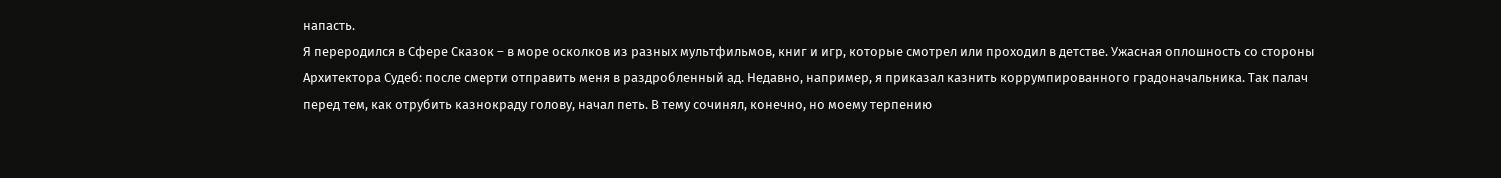напасть.
Я переродился в Сфере Сказок – в море осколков из разных мультфильмов, книг и игр, которые смотрел или проходил в детстве. Ужасная оплошность со стороны Архитектора Судеб: после смерти отправить меня в раздробленный ад. Недавно, например, я приказал казнить коррумпированного градоначальника. Так палач перед тем, как отрубить казнокраду голову, начал петь. В тему сочинял, конечно, но моему терпению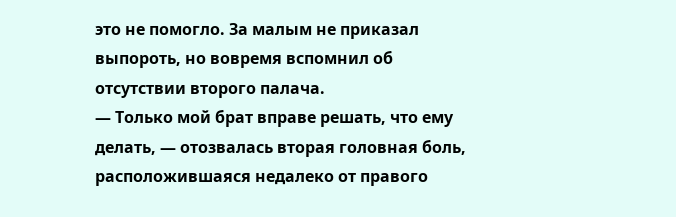это не помогло. За малым не приказал выпороть, но вовремя вспомнил об отсутствии второго палача.
— Только мой брат вправе решать, что ему делать, — отозвалась вторая головная боль, расположившаяся недалеко от правого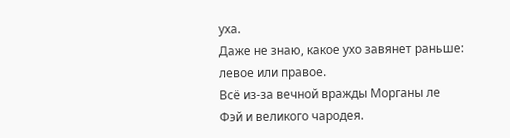уха.
Даже не знаю, какое ухо завянет раньше: левое или правое.
Всё из-за вечной вражды Морганы ле Фэй и великого чародея.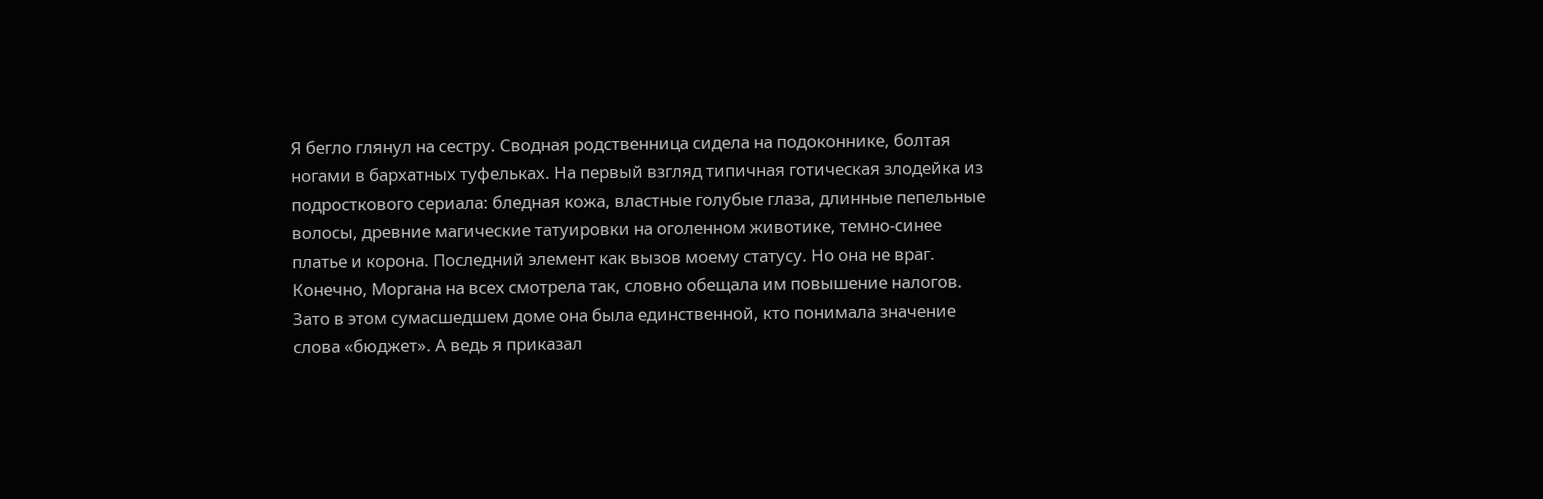Я бегло глянул на сестру. Сводная родственница сидела на подоконнике, болтая ногами в бархатных туфельках. На первый взгляд типичная готическая злодейка из подросткового сериала: бледная кожа, властные голубые глаза, длинные пепельные волосы, древние магические татуировки на оголенном животике, темно-синее платье и корона. Последний элемент как вызов моему статусу. Но она не враг. Конечно, Моргана на всех смотрела так, словно обещала им повышение налогов. Зато в этом сумасшедшем доме она была единственной, кто понимала значение слова «бюджет». А ведь я приказал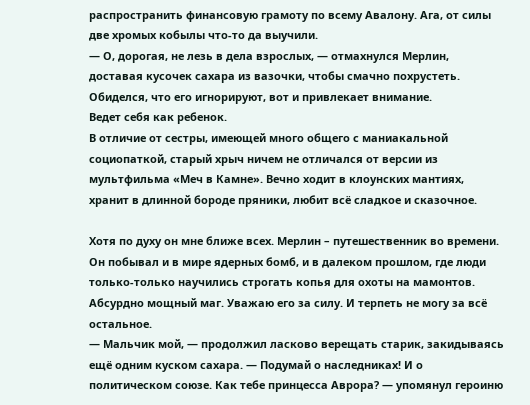распространить финансовую грамоту по всему Авалону. Ага, от силы две хромых кобылы что-то да выучили.
— О, дорогая, не лезь в дела взрослых, — отмахнулся Мерлин, доставая кусочек сахара из вазочки, чтобы смачно похрустеть. Обиделся, что его игнорируют, вот и привлекает внимание.
Ведет себя как ребенок.
В отличие от сестры, имеющей много общего с маниакальной социопаткой, старый хрыч ничем не отличался от версии из мультфильма «Меч в Камне». Вечно ходит в клоунских мантиях, хранит в длинной бороде пряники, любит всё сладкое и сказочное.

Хотя по духу он мне ближе всех. Мерлин – путешественник во времени. Он побывал и в мире ядерных бомб, и в далеком прошлом, где люди только-только научились строгать копья для охоты на мамонтов.
Абсурдно мощный маг. Уважаю его за силу. И терпеть не могу за всё остальное.
— Мальчик мой, — продолжил ласково верещать старик, закидываясь ещё одним куском сахара. — Подумай о наследниках! И о политическом союзе. Как тебе принцесса Аврора? — упомянул героиню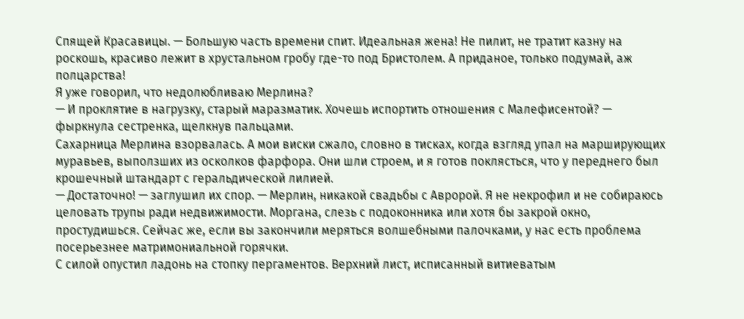Спящей Красавицы. — Большую часть времени спит. Идеальная жена! Не пилит, не тратит казну на роскошь, красиво лежит в хрустальном гробу где-то под Бристолем. А приданое, только подумай, аж полцарства!
Я уже говорил, что недолюбливаю Мерлина?
— И проклятие в нагрузку, старый маразматик. Хочешь испортить отношения с Малефисентой? — фыркнула сестренка, щелкнув пальцами.
Сахарница Мерлина взорвалась. А мои виски сжало, словно в тисках, когда взгляд упал на марширующих муравьев, выползших из осколков фарфора. Они шли строем, и я готов поклясться, что у переднего был крошечный штандарт с геральдической лилией.
— Достаточно! — заглушил их спор. — Мерлин, никакой свадьбы с Авророй. Я не некрофил и не собираюсь целовать трупы ради недвижимости. Моргана, слезь с подоконника или хотя бы закрой окно, простудишься. Сейчас же, если вы закончили меряться волшебными палочками, у нас есть проблема посерьезнее матримониальной горячки.
С силой опустил ладонь на стопку пергаментов. Верхний лист, исписанный витиеватым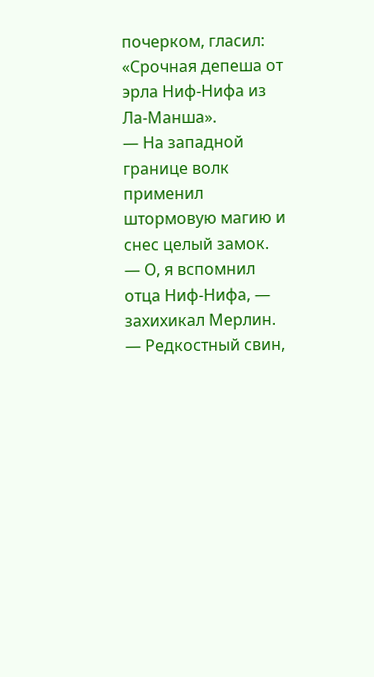почерком, гласил: «Срочная депеша от эрла Ниф-Нифа из Ла-Манша».
— На западной границе волк применил штормовую магию и снес целый замок.
— О, я вспомнил отца Ниф-Нифа, — захихикал Мерлин. — Редкостный свин,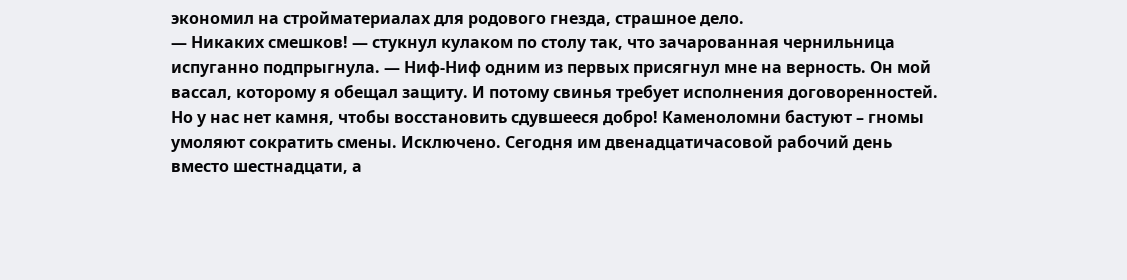экономил на стройматериалах для родового гнезда, страшное дело.
— Никаких смешков! — стукнул кулаком по столу так, что зачарованная чернильница испуганно подпрыгнула. — Ниф-Ниф одним из первых присягнул мне на верность. Он мой вассал, которому я обещал защиту. И потому свинья требует исполнения договоренностей. Но у нас нет камня, чтобы восстановить сдувшееся добро! Каменоломни бастуют – гномы умоляют сократить смены. Исключено. Сегодня им двенадцатичасовой рабочий день вместо шестнадцати, а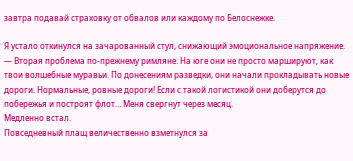завтра подавай страховку от обвалов или каждому по Белоснежке.

Я устало откинулся на зачарованный стул, снижающий эмоциональное напряжение.
— Вторая проблема по-прежнему римляне. На юге они не просто маршируют, как твои волшебные муравьи. По донесениям разведки, они начали прокладывать новые дороги. Нормальные, ровные дороги! Если с такой логистикой они доберутся до побережья и построят флот… Меня свергнут через месяц.
Медленно встал.
Повседневный плащ величественно взметнулся за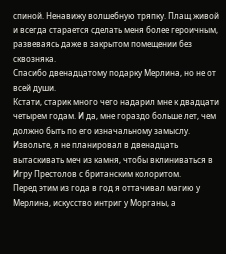спиной. Ненавижу волшебную тряпку. Плащ живой и всегда старается сделать меня более героичным, развеваясь даже в закрытом помещении без сквозняка.
Спасибо двенадцатому подарку Мерлина, но не от всей души.
Кстати, старик много чего надарил мне к двадцати четырем годам. И да, мне гораздо больше лет, чем должно быть по его изначальному замыслу. Извольте, я не планировал в двенадцать вытаскивать меч из камня, чтобы вклиниваться в Игру Престолов с британским колоритом.
Перед этим из года в год я оттачивал магию у Мерлина, искусство интриг у Морганы, а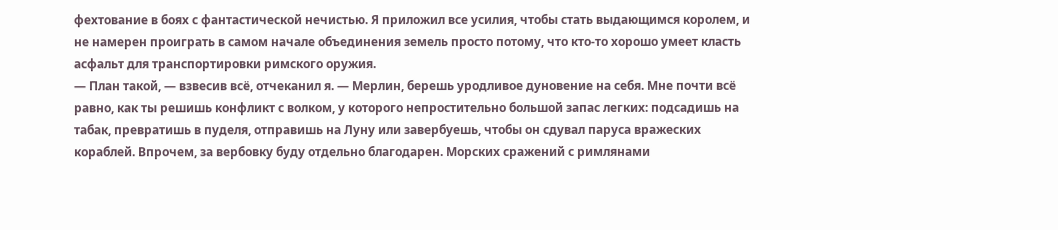фехтование в боях с фантастической нечистью. Я приложил все усилия, чтобы стать выдающимся королем, и не намерен проиграть в самом начале объединения земель просто потому, что кто-то хорошо умеет класть асфальт для транспортировки римского оружия.
— План такой, — взвесив всё, отчеканил я. — Мерлин, берешь уродливое дуновение на себя. Мне почти всё равно, как ты решишь конфликт с волком, у которого непростительно большой запас легких: подсадишь на табак, превратишь в пуделя, отправишь на Луну или завербуешь, чтобы он сдувал паруса вражеских кораблей. Впрочем, за вербовку буду отдельно благодарен. Морских сражений с римлянами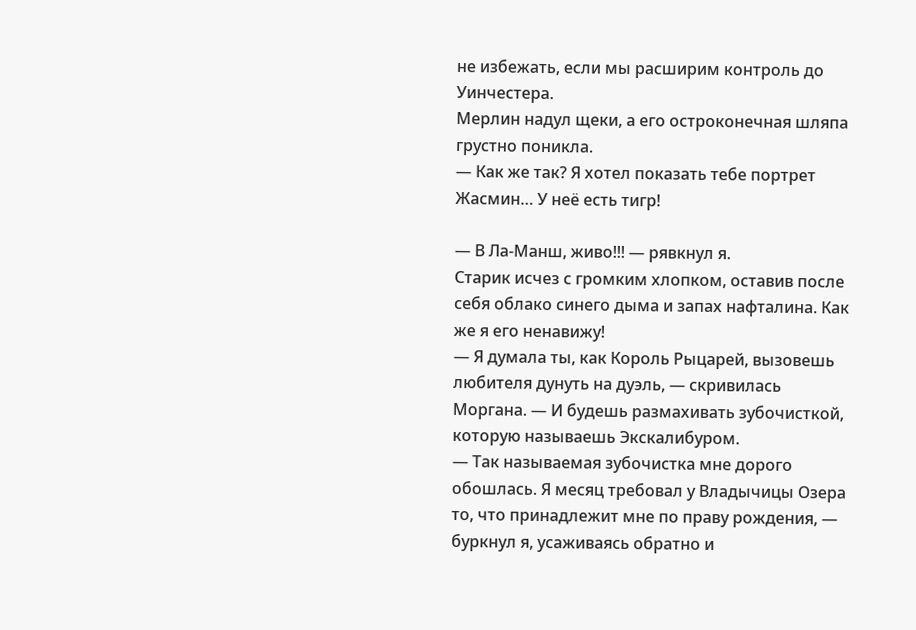не избежать, если мы расширим контроль до Уинчестера.
Мерлин надул щеки, а его остроконечная шляпа грустно поникла.
— Как же так? Я хотел показать тебе портрет Жасмин… У неё есть тигр!

— В Ла-Манш, живо!!! — рявкнул я.
Старик исчез с громким хлопком, оставив после себя облако синего дыма и запах нафталина. Как же я его ненавижу!
— Я думала ты, как Король Рыцарей, вызовешь любителя дунуть на дуэль, — скривилась Моргана. — И будешь размахивать зубочисткой, которую называешь Экскалибуром.
— Так называемая зубочистка мне дорого обошлась. Я месяц требовал у Владычицы Озера то, что принадлежит мне по праву рождения, — буркнул я, усаживаясь обратно и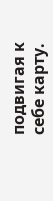подвигая к себе карту.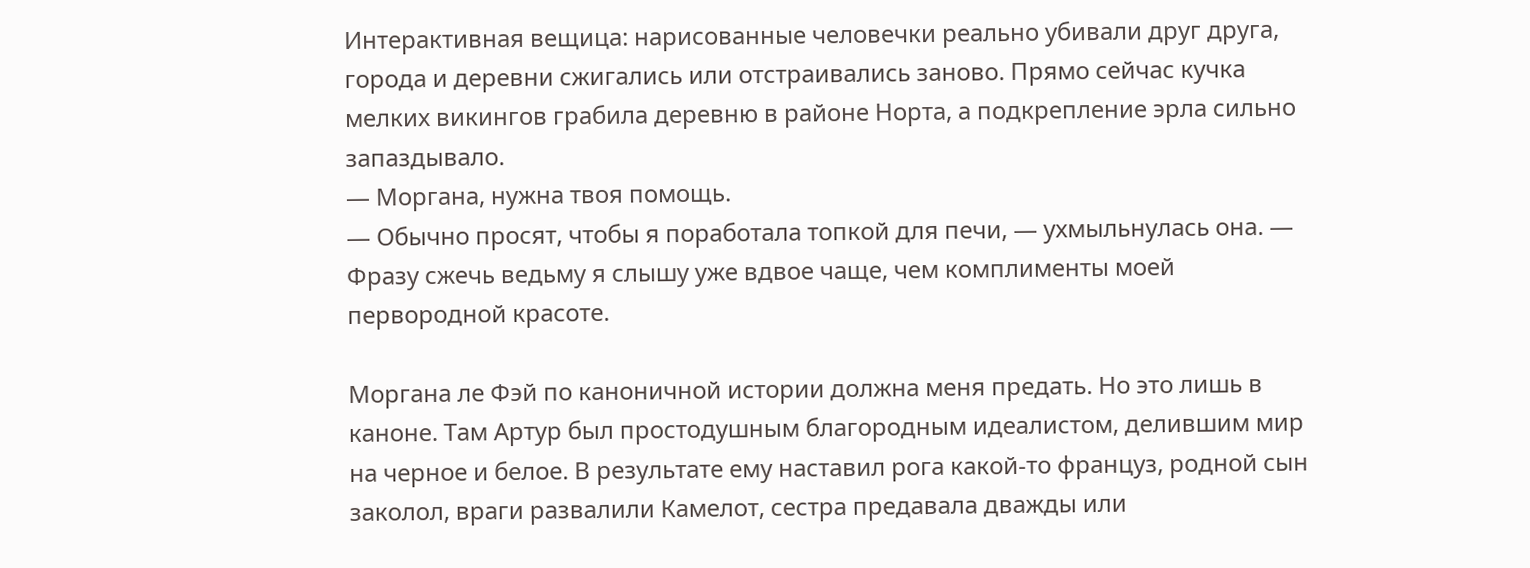Интерактивная вещица: нарисованные человечки реально убивали друг друга, города и деревни сжигались или отстраивались заново. Прямо сейчас кучка мелких викингов грабила деревню в районе Норта, а подкрепление эрла сильно запаздывало.
— Моргана, нужна твоя помощь.
— Обычно просят, чтобы я поработала топкой для печи, — ухмыльнулась она. — Фразу сжечь ведьму я слышу уже вдвое чаще, чем комплименты моей первородной красоте.

Моргана ле Фэй по каноничной истории должна меня предать. Но это лишь в каноне. Там Артур был простодушным благородным идеалистом, делившим мир на черное и белое. В результате ему наставил рога какой-то француз, родной сын заколол, враги развалили Камелот, сестра предавала дважды или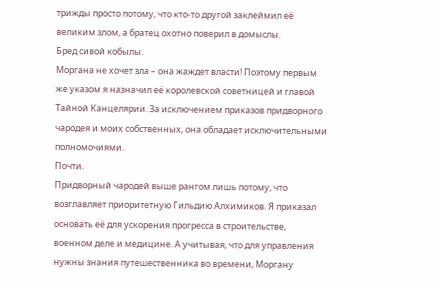трижды просто потому, что кто-то другой заклеймил её великим злом, а братец охотно поверил в домыслы.
Бред сивой кобылы.
Моргана не хочет зла – она жаждет власти! Поэтому первым же указом я назначил её королевской советницей и главой Тайной Канцелярии. За исключением приказов придворного чародея и моих собственных, она обладает исключительными полномочиями.
Почти.
Придворный чародей выше рангом лишь потому, что возглавляет приоритетную Гильдию Алхимиков. Я приказал основать её для ускорения прогресса в строительстве, военном деле и медицине. А учитывая, что для управления нужны знания путешественника во времени, Моргану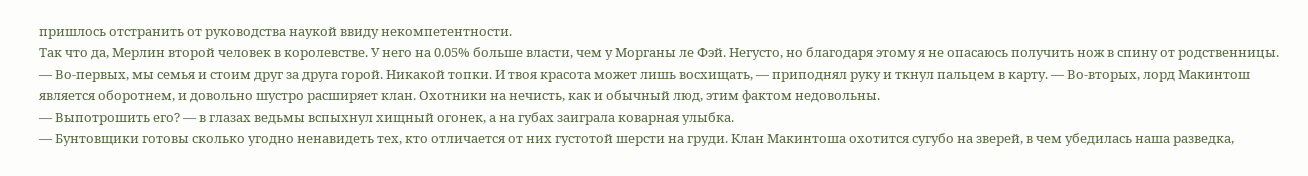пришлось отстранить от руководства наукой ввиду некомпетентности.
Так что да, Мерлин второй человек в королевстве. У него на 0.05% больше власти, чем у Морганы ле Фэй. Негусто, но благодаря этому я не опасаюсь получить нож в спину от родственницы.
— Во-первых, мы семья и стоим друг за друга горой. Никакой топки. И твоя красота может лишь восхищать, — приподнял руку и ткнул пальцем в карту. — Во-вторых, лорд Макинтош является оборотнем, и довольно шустро расширяет клан. Охотники на нечисть, как и обычный люд, этим фактом недовольны.
— Выпотрошить его? — в глазах ведьмы вспыхнул хищный огонек, а на губах заиграла коварная улыбка.
— Бунтовщики готовы сколько угодно ненавидеть тех, кто отличается от них густотой шерсти на груди. Клан Макинтоша охотится сугубо на зверей, в чем убедилась наша разведка,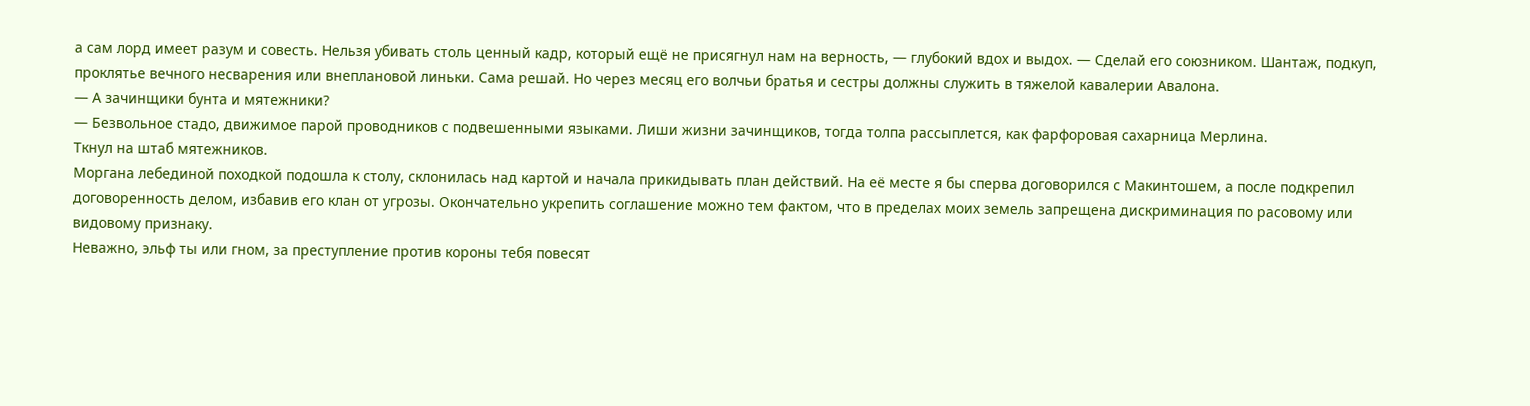а сам лорд имеет разум и совесть. Нельзя убивать столь ценный кадр, который ещё не присягнул нам на верность, — глубокий вдох и выдох. — Сделай его союзником. Шантаж, подкуп, проклятье вечного несварения или внеплановой линьки. Сама решай. Но через месяц его волчьи братья и сестры должны служить в тяжелой кавалерии Авалона.
— А зачинщики бунта и мятежники?
— Безвольное стадо, движимое парой проводников с подвешенными языками. Лиши жизни зачинщиков, тогда толпа рассыплется, как фарфоровая сахарница Мерлина.
Ткнул на штаб мятежников.
Моргана лебединой походкой подошла к столу, склонилась над картой и начала прикидывать план действий. На её месте я бы сперва договорился с Макинтошем, а после подкрепил договоренность делом, избавив его клан от угрозы. Окончательно укрепить соглашение можно тем фактом, что в пределах моих земель запрещена дискриминация по расовому или видовому признаку.
Неважно, эльф ты или гном, за преступление против короны тебя повесят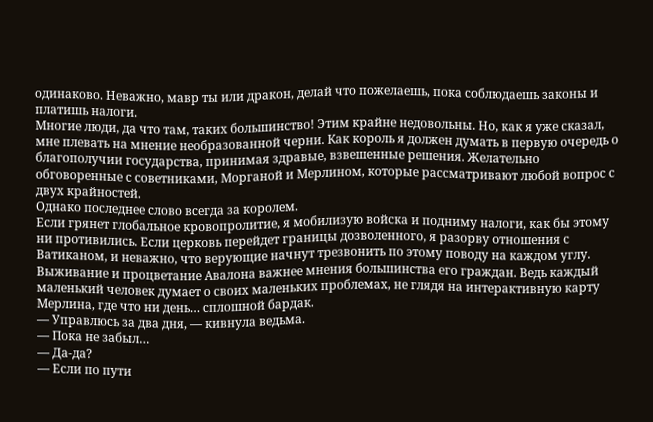одинаково. Неважно, мавр ты или дракон, делай что пожелаешь, пока соблюдаешь законы и платишь налоги.
Многие люди, да что там, таких большинство! Этим крайне недовольны. Но, как я уже сказал, мне плевать на мнение необразованной черни. Как король я должен думать в первую очередь о благополучии государства, принимая здравые, взвешенные решения. Желательно обговоренные с советниками, Морганой и Мерлином, которые рассматривают любой вопрос с двух крайностей.
Однако последнее слово всегда за королем.
Если грянет глобальное кровопролитие, я мобилизую войска и подниму налоги, как бы этому ни противились. Если церковь перейдет границы дозволенного, я разорву отношения с Ватиканом, и неважно, что верующие начнут трезвонить по этому поводу на каждом углу.
Выживание и процветание Авалона важнее мнения большинства его граждан. Ведь каждый маленький человек думает о своих маленьких проблемах, не глядя на интерактивную карту Мерлина, где что ни день… сплошной бардак.
— Управлюсь за два дня, — кивнула ведьма.
— Пока не забыл…
— Да-да?
— Если по пути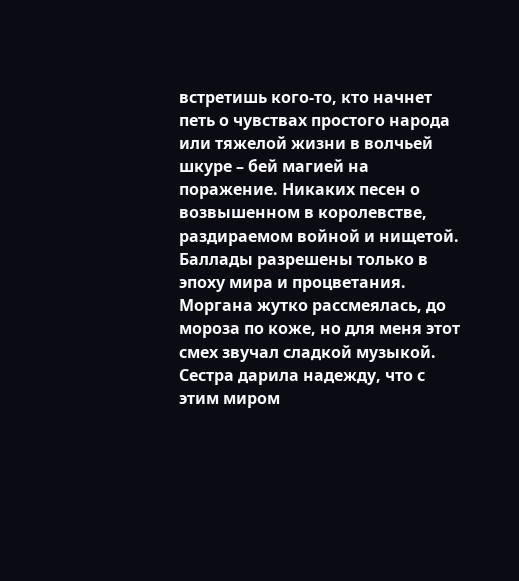встретишь кого-то, кто начнет петь о чувствах простого народа или тяжелой жизни в волчьей шкуре – бей магией на поражение. Никаких песен о возвышенном в королевстве, раздираемом войной и нищетой. Баллады разрешены только в эпоху мира и процветания.
Моргана жутко рассмеялась, до мороза по коже, но для меня этот смех звучал сладкой музыкой. Сестра дарила надежду, что с этим миром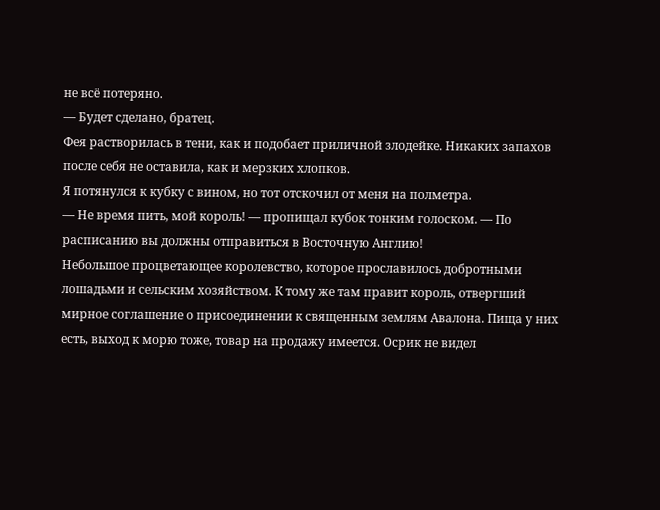не всё потеряно.
— Будет сделано, братец.
Фея растворилась в тени, как и подобает приличной злодейке. Никаких запахов после себя не оставила, как и мерзких хлопков.
Я потянулся к кубку с вином, но тот отскочил от меня на полметра.
— Не время пить, мой король! — пропищал кубок тонким голоском. — По расписанию вы должны отправиться в Восточную Англию!
Небольшое процветающее королевство, которое прославилось добротными лошадьми и сельским хозяйством. К тому же там правит король, отвергший мирное соглашение о присоединении к священным землям Авалона. Пища у них есть, выход к морю тоже, товар на продажу имеется. Осрик не видел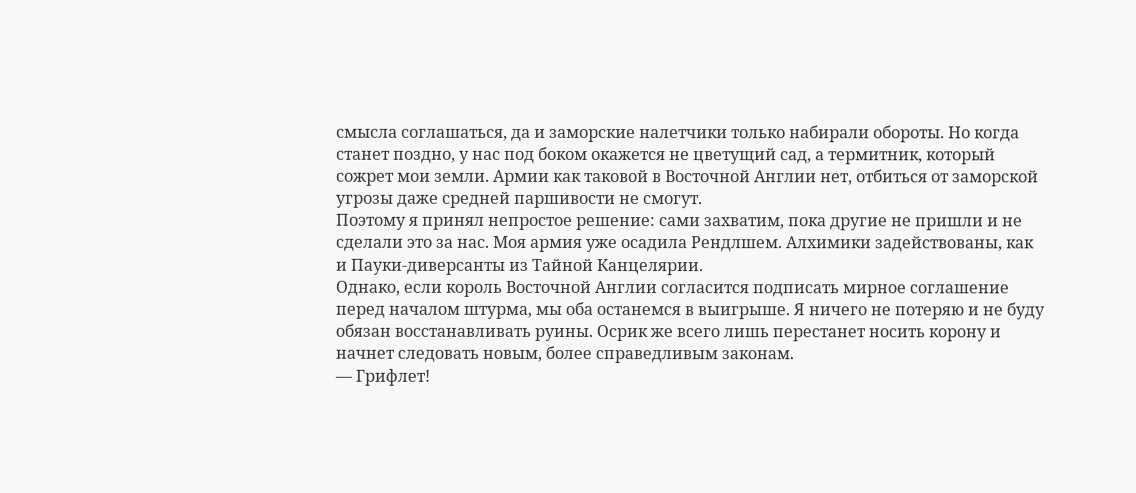смысла соглашаться, да и заморские налетчики только набирали обороты. Но когда станет поздно, у нас под боком окажется не цветущий сад, а термитник, который сожрет мои земли. Армии как таковой в Восточной Англии нет, отбиться от заморской угрозы даже средней паршивости не смогут.
Поэтому я принял непростое решение: сами захватим, пока другие не пришли и не сделали это за нас. Моя армия уже осадила Рендлшем. Алхимики задействованы, как и Пауки-диверсанты из Тайной Канцелярии.
Однако, если король Восточной Англии согласится подписать мирное соглашение перед началом штурма, мы оба останемся в выигрыше. Я ничего не потеряю и не буду обязан восстанавливать руины. Осрик же всего лишь перестанет носить корону и начнет следовать новым, более справедливым законам.
— Грифлет!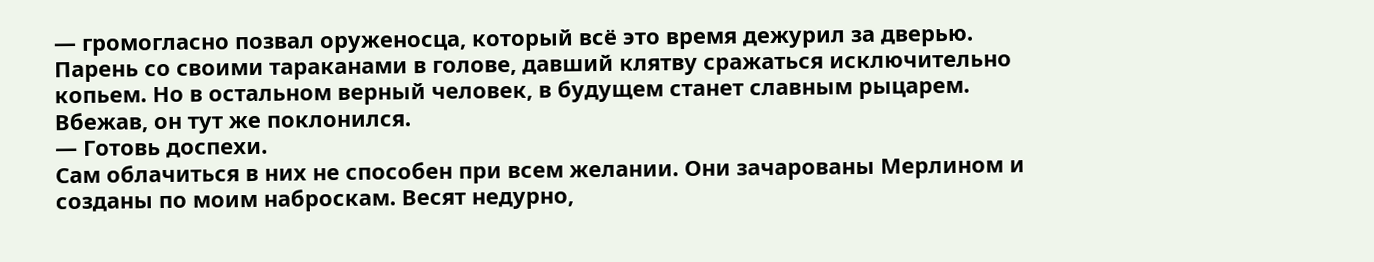— громогласно позвал оруженосца, который всё это время дежурил за дверью.
Парень со своими тараканами в голове, давший клятву сражаться исключительно копьем. Но в остальном верный человек, в будущем станет славным рыцарем.
Вбежав, он тут же поклонился.
— Готовь доспехи.
Сам облачиться в них не способен при всем желании. Они зачарованы Мерлином и созданы по моим наброскам. Весят недурно,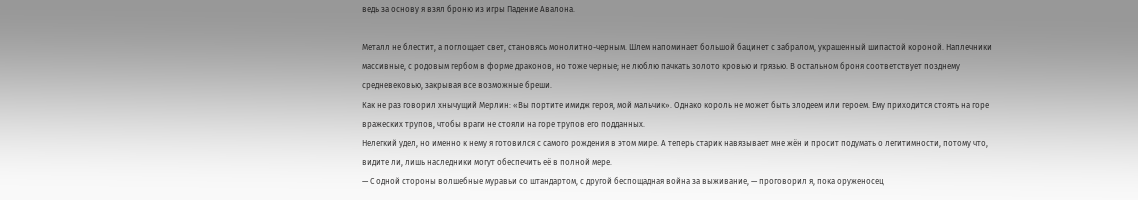ведь за основу я взял броню из игры Падение Авалона.

Металл не блестит, а поглощает свет, становясь монолитно-черным. Шлем напоминает большой бацинет с забралом, украшенный шипастой короной. Наплечники массивные, с родовым гербом в форме драконов, но тоже черные; не люблю пачкать золото кровью и грязью. В остальном броня соответствует позднему средневековью, закрывая все возможные бреши.
Как не раз говорил хнычущий Мерлин: «Вы портите имидж героя, мой мальчик». Однако король не может быть злодеем или героем. Ему приходится стоять на горе вражеских трупов, чтобы враги не стояли на горе трупов его подданных.
Нелегкий удел, но именно к нему я готовился с самого рождения в этом мире. А теперь старик навязывает мне жён и просит подумать о легитимности, потому что, видите ли, лишь наследники могут обеспечить её в полной мере.
— С одной стороны волшебные муравьи со штандартом, с другой беспощадная война за выживание, — проговорил я, пока оруженосец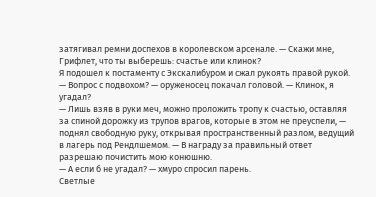затягивал ремни доспехов в королевском арсенале. — Скажи мне, Грифлет, что ты выберешь: счастье или клинок?
Я подошел к постаменту с Экскалибуром и сжал рукоять правой рукой.
— Вопрос с подвохом? — оруженосец покачал головой. — Клинок, я угадал?
— Лишь взяв в руки меч, можно проложить тропу к счастью, оставляя за спиной дорожку из трупов врагов, которые в этом не преуспели, — поднял свободную руку, открывая пространственный разлом, ведущий в лагерь под Рендлшемом. — В награду за правильный ответ разрешаю почистить мою конюшню.
— А если б не угадал? — хмуро спросил парень.
Светлые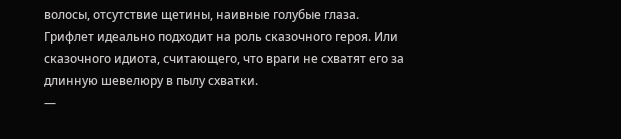волосы, отсутствие щетины, наивные голубые глаза. Грифлет идеально подходит на роль сказочного героя. Или сказочного идиота, считающего, что враги не схватят его за длинную шевелюру в пылу схватки.
—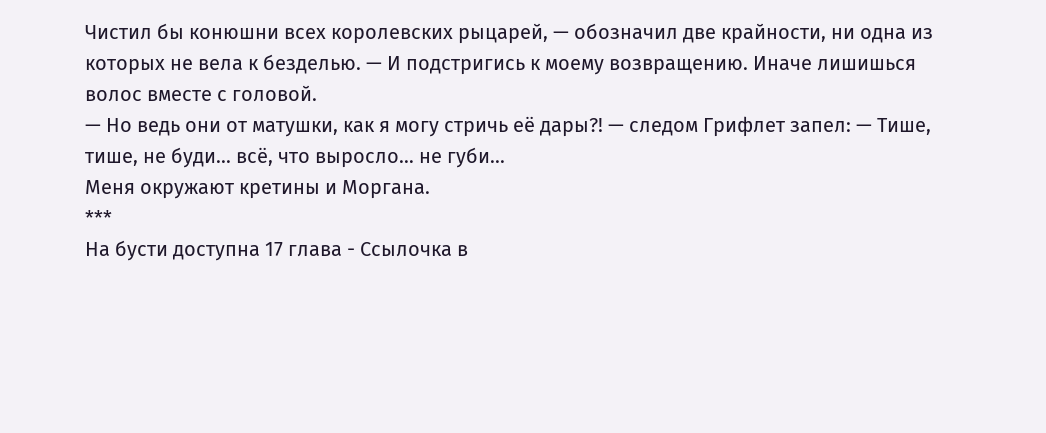Чистил бы конюшни всех королевских рыцарей, — обозначил две крайности, ни одна из которых не вела к безделью. — И подстригись к моему возвращению. Иначе лишишься волос вместе с головой.
— Но ведь они от матушки, как я могу стричь её дары?! — следом Грифлет запел: — Тише, тише, не буди... всё, что выросло… не губи...
Меня окружают кретины и Моргана.
***
На бусти доступна 17 глава - Ссылочка в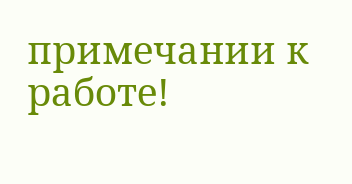примечании к работе!